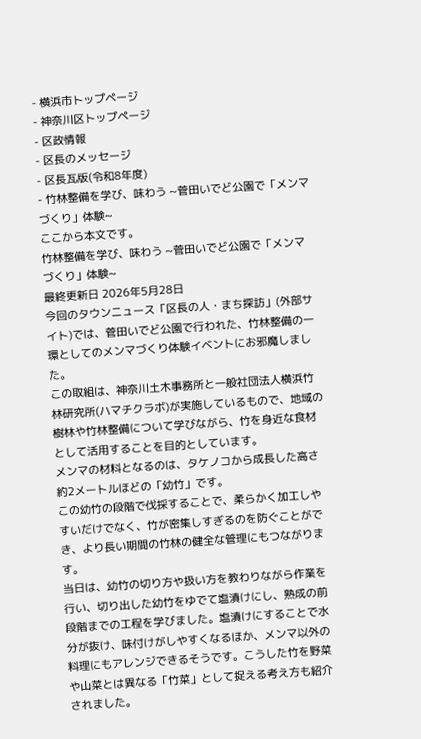- 横浜市トップページ
- 神奈川区トップページ
- 区政情報
- 区長のメッセージ
- 区長瓦版(令和8年度)
- 竹林整備を学び、味わう ~菅田いでど公園で「メンマづくり」体験~
ここから本文です。
竹林整備を学び、味わう ~菅田いでど公園で「メンマづくり」体験~
最終更新日 2026年5月28日
今回のタウンニュース「区長の人・まち探訪」(外部サイト)では、菅田いでど公園で行われた、竹林整備の一環としてのメンマづくり体験イベントにお邪魔しました。
この取組は、神奈川土木事務所と一般社団法人横浜竹林研究所(ハマチクラボ)が実施しているもので、地域の樹林や竹林整備について学びながら、竹を身近な食材として活用することを目的としています。
メンマの材料となるのは、タケノコから成長した高さ約2メートルほどの「幼竹」です。
この幼竹の段階で伐採することで、柔らかく加工しやすいだけでなく、竹が密集しすぎるのを防ぐことができ、より長い期間の竹林の健全な管理にもつながります。
当日は、幼竹の切り方や扱い方を教わりながら作業を行い、切り出した幼竹をゆでて塩漬けにし、熟成の前段階までの工程を学びました。塩漬けにすることで水分が抜け、味付けがしやすくなるほか、メンマ以外の料理にもアレンジできるそうです。こうした竹を野菜や山菜とは異なる「竹菜」として捉える考え方も紹介されました。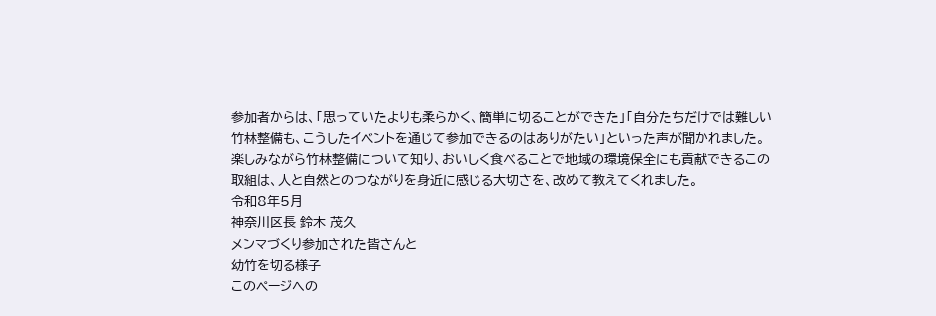参加者からは、「思っていたよりも柔らかく、簡単に切ることができた」「自分たちだけでは難しい竹林整備も、こうしたイベントを通じて参加できるのはありがたい」といった声が聞かれました。
楽しみながら竹林整備について知り、おいしく食べることで地域の環境保全にも貢献できるこの取組は、人と自然とのつながりを身近に感じる大切さを、改めて教えてくれました。
令和8年5月
神奈川区長 鈴木 茂久
メンマづくり参加された皆さんと
幼竹を切る様子
このページへの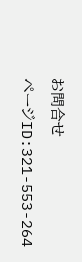お問合せ
ページID:321-553-264